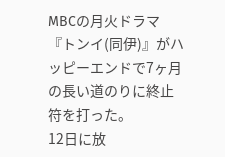MBCの月火ドラマ『トンイ(同伊)』がハッピーエンドで7ヶ月の長い道のりに終止符を打った。
12日に放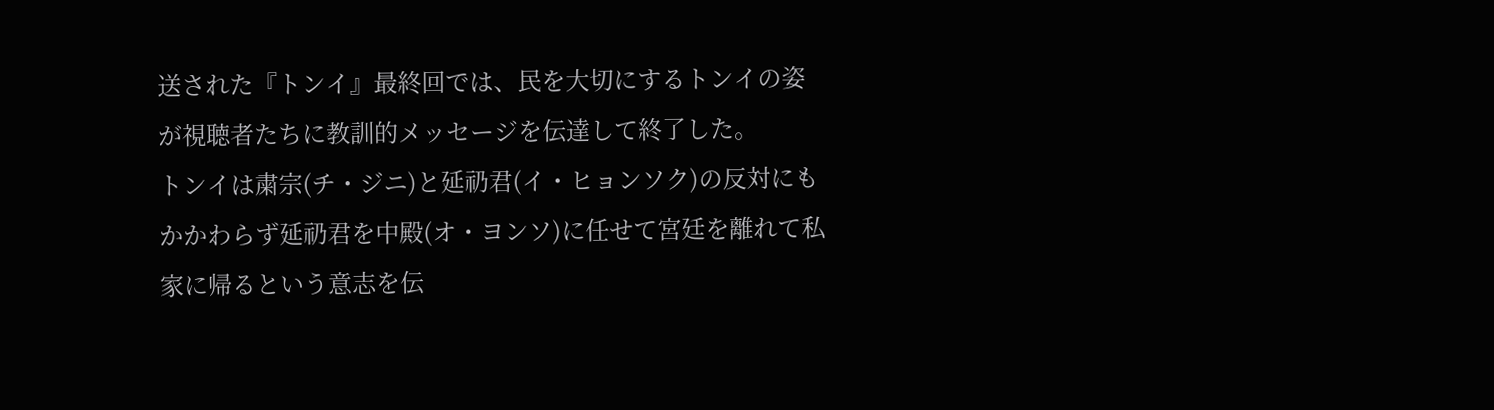送された『トンイ』最終回では、民を大切にするトンイの姿が視聴者たちに教訓的メッセージを伝達して終了した。
トンイは粛宗(チ・ジニ)と延礽君(イ・ヒョンソク)の反対にもかかわらず延礽君を中殿(オ・ヨンソ)に任せて宮廷を離れて私家に帰るという意志を伝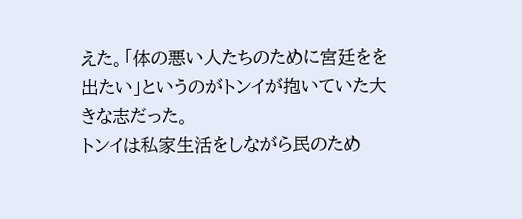えた。「体の悪い人たちのために宮廷をを出たい」というのがトンイが抱いていた大きな志だった。
トンイは私家生活をしながら民のため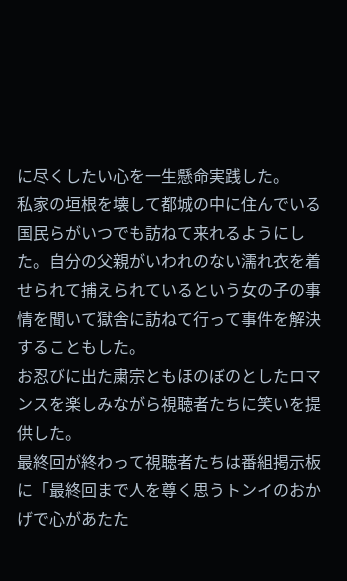に尽くしたい心を一生懸命実践した。
私家の垣根を壊して都城の中に住んでいる国民らがいつでも訪ねて来れるようにした。自分の父親がいわれのない濡れ衣を着せられて捕えられているという女の子の事情を聞いて獄舎に訪ねて行って事件を解決することもした。
お忍びに出た粛宗ともほのぼのとしたロマンスを楽しみながら視聴者たちに笑いを提供した。
最終回が終わって視聴者たちは番組掲示板に「最終回まで人を尊く思うトンイのおかげで心があたた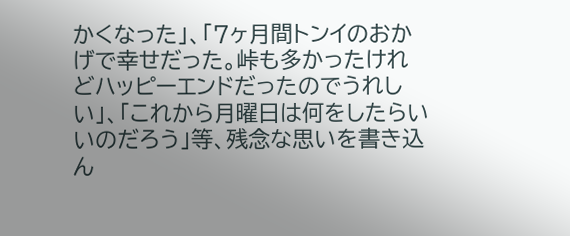かくなった」、「7ヶ月間トンイのおかげで幸せだった。峠も多かったけれどハッピーエンドだったのでうれしい」、「これから月曜日は何をしたらいいのだろう」等、残念な思いを書き込ん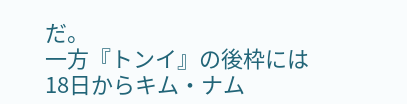だ。
一方『トンイ』の後枠には18日からキム・ナム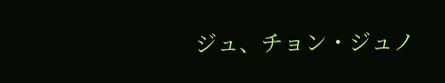ジュ、チョン・ジュノ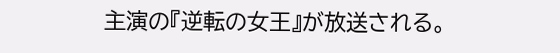主演の『逆転の女王』が放送される。